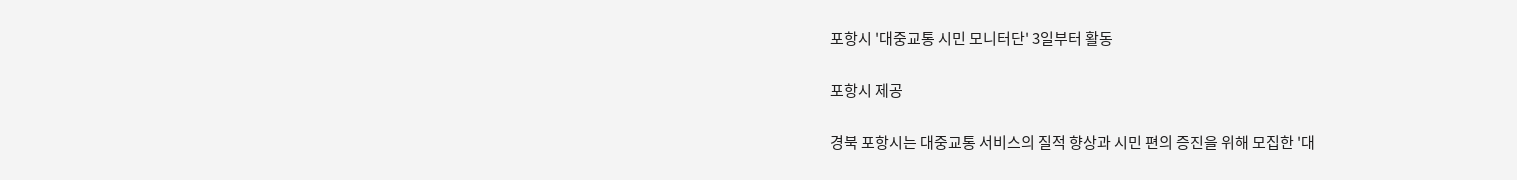포항시 '대중교통 시민 모니터단' 3일부터 활동

포항시 제공

경북 포항시는 대중교통 서비스의 질적 향상과 시민 편의 증진을 위해 모집한 '대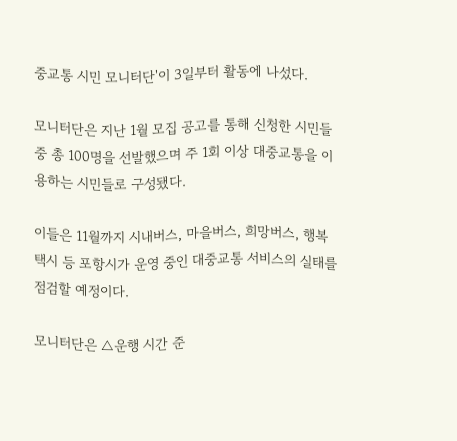중교통 시민 모니터단'이 3일부터 활동에 나섰다.

모니터단은 지난 1월 모집 공고를 통해 신청한 시민들 중 총 100명을 선발했으며 주 1회 이상 대중교통을 이용하는 시민들로 구성됐다.

이들은 11월까지 시내버스, 마을버스, 희망버스, 행복택시 등 포항시가 운영 중인 대중교통 서비스의 실태를 점검할 예정이다.

모니터단은 △운행 시간 준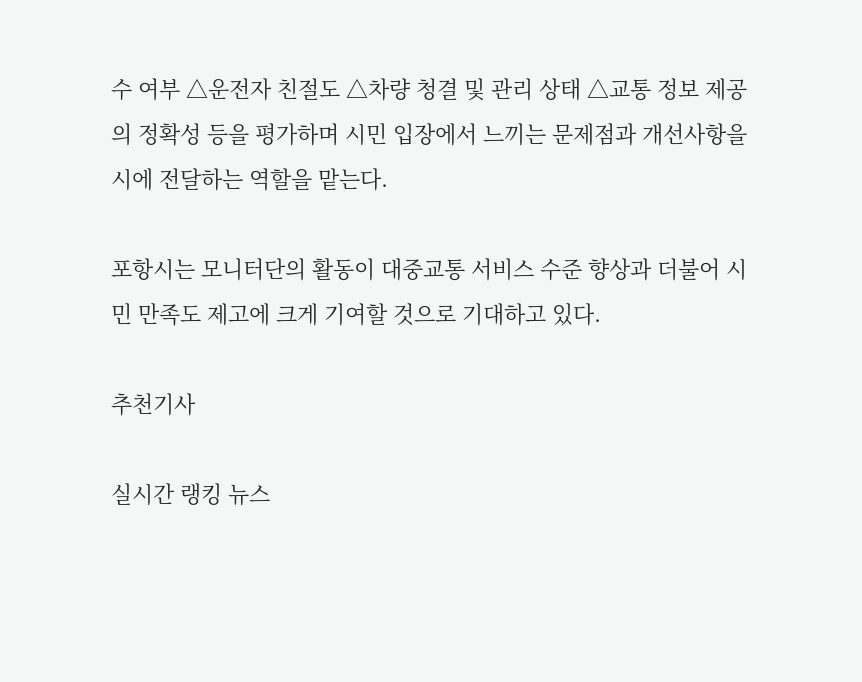수 여부 △운전자 친절도 △차량 청결 및 관리 상태 △교통 정보 제공의 정확성 등을 평가하며 시민 입장에서 느끼는 문제점과 개선사항을 시에 전달하는 역할을 맡는다.

포항시는 모니터단의 활동이 대중교통 서비스 수준 향상과 더불어 시민 만족도 제고에 크게 기여할 것으로 기대하고 있다.

추천기사

실시간 랭킹 뉴스